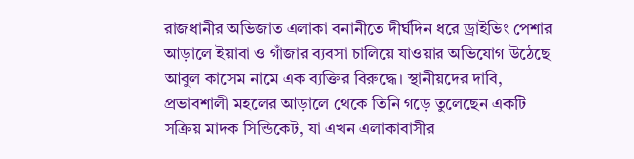রাজধানীর অভিজাত এলাকা বনানীতে দীর্ঘদিন ধরে ড্রাইভিং পেশার আড়ালে ইয়াবা ও গাঁজার ব্যবসা চালিয়ে যাওয়ার অভিযোগ উঠেছে আবুল কাসেম নামে এক ব্যক্তির বিরুদ্ধে। স্থানীয়দের দাবি, প্রভাবশালী মহলের আড়ালে থেকে তিনি গড়ে তুলেছেন একটি সক্রিয় মাদক সিন্ডিকেট, যা এখন এলাকাবাসীর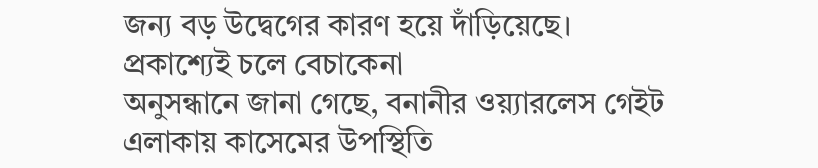জন্য বড় উদ্বেগের কারণ হয়ে দাঁড়িয়েছে।
প্রকাশ্যেই চলে বেচাকেনা
অনুসন্ধানে জানা গেছে, বনানীর ওয়্যারলেস গেইট এলাকায় কাসেমের উপস্থিতি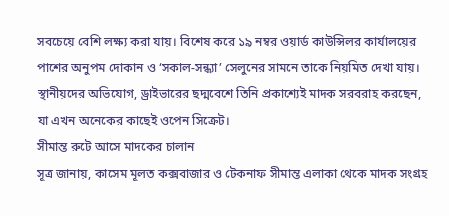সবচেয়ে বেশি লক্ষ্য করা যায়। বিশেষ করে ১৯ নম্বর ওয়ার্ড কাউন্সিলর কার্যালয়ের পাশের অনুপম দোকান ও ‘সকাল-সন্ধ্যা’ সেলুনের সামনে তাকে নিয়মিত দেখা যায়। স্থানীয়দের অভিযোগ, ড্রাইভারের ছদ্মবেশে তিনি প্রকাশ্যেই মাদক সরবরাহ করছেন, যা এখন অনেকের কাছেই ওপেন সিক্রেট।
সীমান্ত রুটে আসে মাদকের চালান
সূত্র জানায়, কাসেম মূলত কক্সবাজার ও টেকনাফ সীমান্ত এলাকা থেকে মাদক সংগ্রহ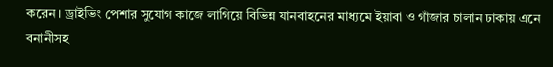করেন। ড্রাইভিং পেশার সুযোগ কাজে লাগিয়ে বিভিন্ন যানবাহনের মাধ্যমে ইয়াবা ও গাঁজার চালান ঢাকায় এনে বনানীসহ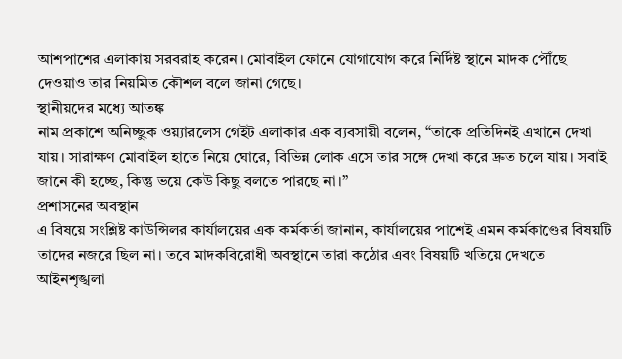আশপাশের এলাকায় সরবরাহ করেন। মোবাইল ফোনে যোগাযোগ করে নির্দিষ্ট স্থানে মাদক পৌঁছে দেওয়াও তার নিয়মিত কৌশল বলে জানা গেছে।
স্থানীয়দের মধ্যে আতঙ্ক
নাম প্রকাশে অনিচ্ছুক ওয়্যারলেস গেইট এলাকার এক ব্যবসায়ী বলেন, “তাকে প্রতিদিনই এখানে দেখা যায়। সারাক্ষণ মোবাইল হাতে নিয়ে ঘোরে, বিভিন্ন লোক এসে তার সঙ্গে দেখা করে দ্রুত চলে যায়। সবাই জানে কী হচ্ছে, কিন্তু ভয়ে কেউ কিছু বলতে পারছে না।”
প্রশাসনের অবস্থান
এ বিষয়ে সংশ্লিষ্ট কাউন্সিলর কার্যালয়ের এক কর্মকর্তা জানান, কার্যালয়ের পাশেই এমন কর্মকাণ্ডের বিষয়টি তাদের নজরে ছিল না। তবে মাদকবিরোধী অবস্থানে তারা কঠোর এবং বিষয়টি খতিয়ে দেখতে আইনশৃঙ্খলা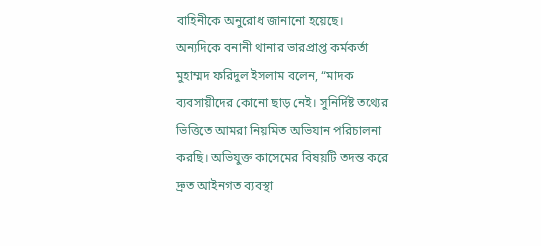বাহিনীকে অনুরোধ জানানো হয়েছে।
অন্যদিকে বনানী থানার ভারপ্রাপ্ত কর্মকর্তা মুহাম্মদ ফরিদুল ইসলাম বলেন, “মাদক ব্যবসায়ীদের কোনো ছাড় নেই। সুনির্দিষ্ট তথ্যের ভিত্তিতে আমরা নিয়মিত অভিযান পরিচালনা করছি। অভিযুক্ত কাসেমের বিষয়টি তদন্ত করে দ্রুত আইনগত ব্যবস্থা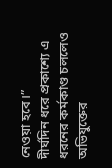নেওয়া হবে।”
দীর্ঘদিন ধরে প্রকাশ্যে এ ধরনের কর্মকাণ্ড চললেও অভিযুক্তের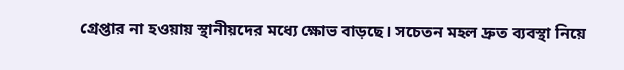গ্রেপ্তার না হওয়ায় স্থানীয়দের মধ্যে ক্ষোভ বাড়ছে। সচেতন মহল দ্রুত ব্যবস্থা নিয়ে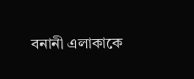বনানী এলাকাকে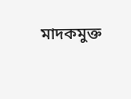মাদকমুক্ত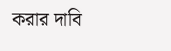করার দাবি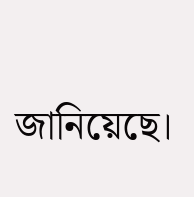জানিয়েছে।